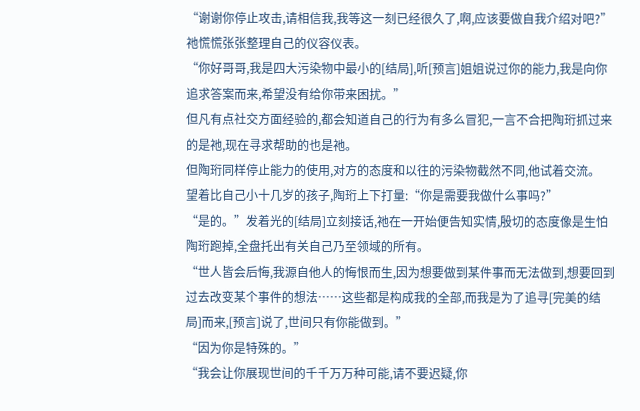“谢谢你停止攻击,请相信我,我等这一刻已经很久了,啊,应该要做自我介绍对吧?”
祂慌慌张张整理自己的仪容仪表。
“你好哥哥,我是四大污染物中最小的[结局],听[预言]姐姐说过你的能力,我是向你追求答案而来,希望没有给你带来困扰。”
但凡有点社交方面经验的,都会知道自己的行为有多么冒犯,一言不合把陶珩抓过来的是祂,现在寻求帮助的也是祂。
但陶珩同样停止能力的使用,对方的态度和以往的污染物截然不同,他试着交流。
望着比自己小十几岁的孩子,陶珩上下打量:“你是需要我做什么事吗?”
“是的。”发着光的[结局]立刻接话,祂在一开始便告知实情,殷切的态度像是生怕陶珩跑掉,全盘托出有关自己乃至领域的所有。
“世人皆会后悔,我源自他人的悔恨而生,因为想要做到某件事而无法做到,想要回到过去改变某个事件的想法……这些都是构成我的全部,而我是为了追寻[完美的结局]而来,[预言]说了,世间只有你能做到。”
“因为你是特殊的。”
“我会让你展现世间的千千万万种可能,请不要迟疑,你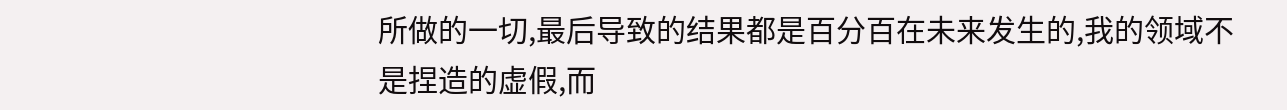所做的一切,最后导致的结果都是百分百在未来发生的,我的领域不是捏造的虚假,而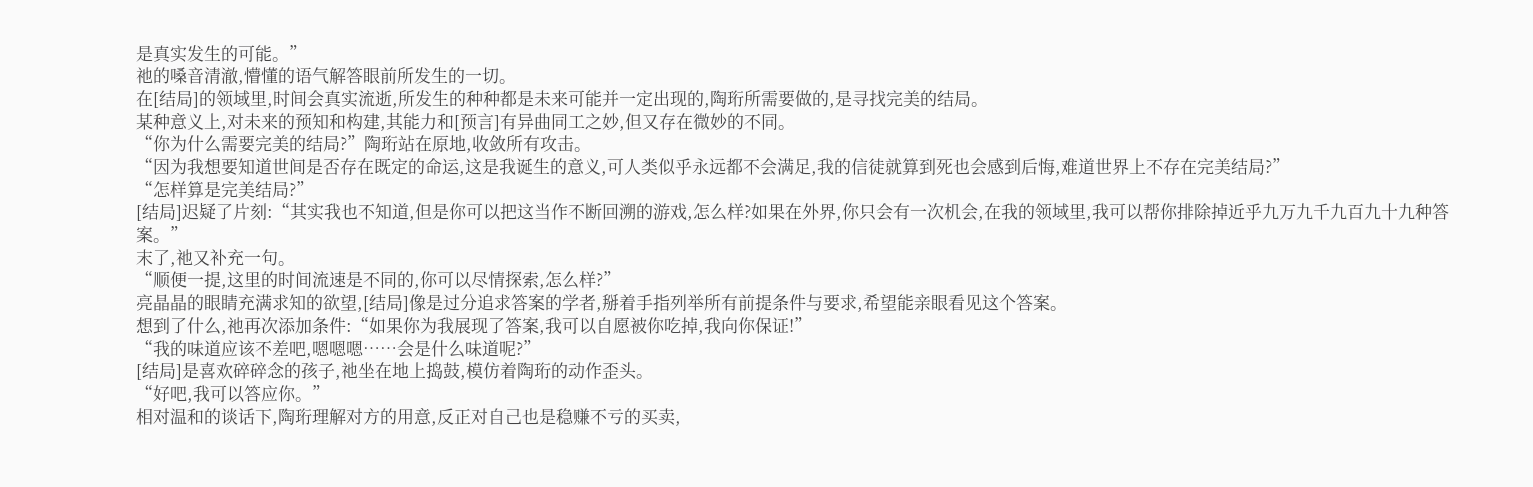是真实发生的可能。”
祂的嗓音清澈,懵懂的语气解答眼前所发生的一切。
在[结局]的领域里,时间会真实流逝,所发生的种种都是未来可能并一定出现的,陶珩所需要做的,是寻找完美的结局。
某种意义上,对未来的预知和构建,其能力和[预言]有异曲同工之妙,但又存在微妙的不同。
“你为什么需要完美的结局?”陶珩站在原地,收敛所有攻击。
“因为我想要知道世间是否存在既定的命运,这是我诞生的意义,可人类似乎永远都不会满足,我的信徒就算到死也会感到后悔,难道世界上不存在完美结局?”
“怎样算是完美结局?”
[结局]迟疑了片刻:“其实我也不知道,但是你可以把这当作不断回溯的游戏,怎么样?如果在外界,你只会有一次机会,在我的领域里,我可以帮你排除掉近乎九万九千九百九十九种答案。”
末了,祂又补充一句。
“顺便一提,这里的时间流速是不同的,你可以尽情探索,怎么样?”
亮晶晶的眼睛充满求知的欲望,[结局]像是过分追求答案的学者,掰着手指列举所有前提条件与要求,希望能亲眼看见这个答案。
想到了什么,祂再次添加条件:“如果你为我展现了答案,我可以自愿被你吃掉,我向你保证!”
“我的味道应该不差吧,嗯嗯嗯……会是什么味道呢?”
[结局]是喜欢碎碎念的孩子,祂坐在地上捣鼓,模仿着陶珩的动作歪头。
“好吧,我可以答应你。”
相对温和的谈话下,陶珩理解对方的用意,反正对自己也是稳赚不亏的买卖,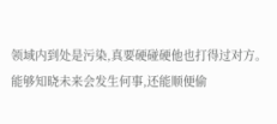领域内到处是污染,真要硬碰硬他也打得过对方。
能够知晓未来会发生何事,还能顺便偷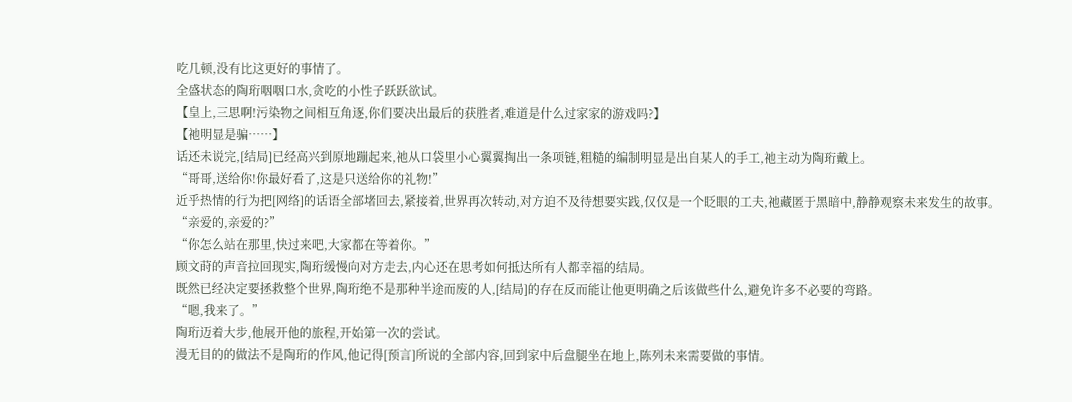吃几顿,没有比这更好的事情了。
全盛状态的陶珩咽咽口水,贪吃的小性子跃跃欲试。
【皇上,三思啊!污染物之间相互角逐,你们要决出最后的获胜者,难道是什么过家家的游戏吗?】
【祂明显是骗……】
话还未说完,[结局]已经高兴到原地蹦起来,祂从口袋里小心翼翼掏出一条项链,粗糙的编制明显是出自某人的手工,祂主动为陶珩戴上。
“哥哥,送给你!你最好看了,这是只送给你的礼物!”
近乎热情的行为把[网络]的话语全部堵回去,紧接着,世界再次转动,对方迫不及待想要实践,仅仅是一个眨眼的工夫,祂藏匿于黑暗中,静静观察未来发生的故事。
“亲爱的,亲爱的?”
“你怎么站在那里,快过来吧,大家都在等着你。”
顾文莳的声音拉回现实,陶珩缓慢向对方走去,内心还在思考如何抵达所有人都幸福的结局。
既然已经决定要拯救整个世界,陶珩绝不是那种半途而废的人,[结局]的存在反而能让他更明确之后该做些什么,避免许多不必要的弯路。
“嗯,我来了。”
陶珩迈着大步,他展开他的旅程,开始第一次的尝试。
漫无目的的做法不是陶珩的作风,他记得[预言]所说的全部内容,回到家中后盘腿坐在地上,陈列未来需要做的事情。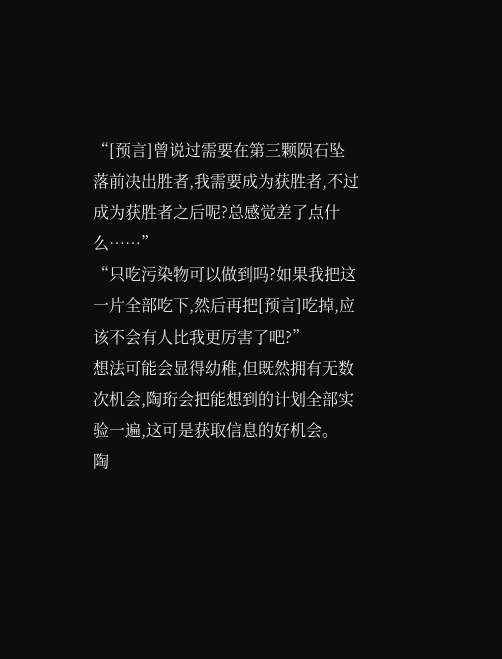“[预言]曾说过需要在第三颗陨石坠落前决出胜者,我需要成为获胜者,不过成为获胜者之后呢?总感觉差了点什么……”
“只吃污染物可以做到吗?如果我把这一片全部吃下,然后再把[预言]吃掉,应该不会有人比我更厉害了吧?”
想法可能会显得幼稚,但既然拥有无数次机会,陶珩会把能想到的计划全部实验一遍,这可是获取信息的好机会。
陶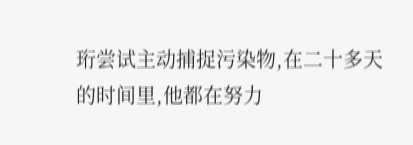珩尝试主动捕捉污染物,在二十多天的时间里,他都在努力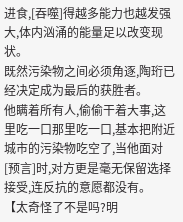进食,[吞噬]得越多能力也越发强大,体内汹涌的能量足以改变现状。
既然污染物之间必须角逐,陶珩已经决定成为最后的获胜者。
他瞒着所有人,偷偷干着大事,这里吃一口那里吃一口,基本把附近城市的污染物吃空了,当他面对[预言]时,对方更是毫无保留选择接受,连反抗的意愿都没有。
【太奇怪了不是吗?明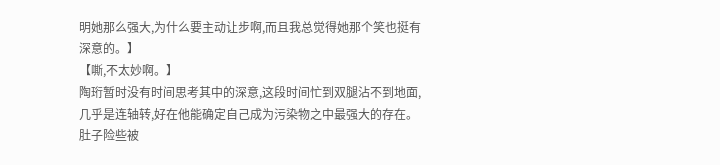明她那么强大,为什么要主动让步啊,而且我总觉得她那个笑也挺有深意的。】
【嘶,不太妙啊。】
陶珩暂时没有时间思考其中的深意,这段时间忙到双腿沾不到地面,几乎是连轴转,好在他能确定自己成为污染物之中最强大的存在。
肚子险些被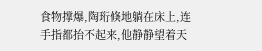食物撑爆,陶珩倏地躺在床上,连手指都抬不起来,他静静望着天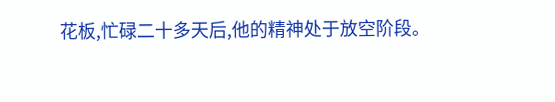花板,忙碌二十多天后,他的精神处于放空阶段。